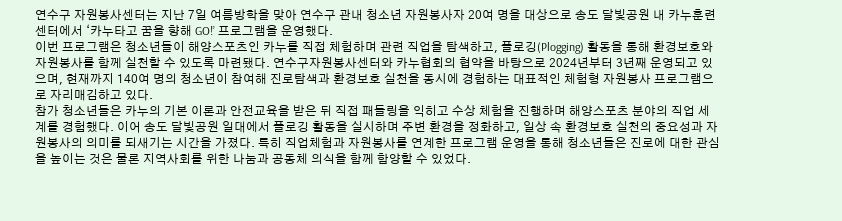연수구 자원봉사센터는 지난 7일 여름방학을 맞아 연수구 관내 청소년 자원봉사자 20여 명을 대상으로 송도 달빛공원 내 카누훈련센터에서 ‘카누타고 꿈을 향해 GO!’ 프로그램을 운영했다.
이번 프로그램은 청소년들이 해양스포츠인 카누를 직접 체험하며 관련 직업을 탐색하고, 플로깅(Plogging) 활동을 통해 환경보호와 자원봉사를 함께 실천할 수 있도록 마련됐다. 연수구자원봉사센터와 카누협회의 협약을 바탕으로 2024년부터 3년째 운영되고 있으며, 현재까지 140여 명의 청소년이 참여해 진로탐색과 환경보호 실천을 동시에 경험하는 대표적인 체험형 자원봉사 프로그램으로 자리매김하고 있다.
참가 청소년들은 카누의 기본 이론과 안전교육을 받은 뒤 직접 패들링을 익히고 수상 체험을 진행하며 해양스포츠 분야의 직업 세계를 경험했다. 이어 송도 달빛공원 일대에서 플로깅 활동을 실시하며 주변 환경을 정화하고, 일상 속 환경보호 실천의 중요성과 자원봉사의 의미를 되새기는 시간을 가졌다. 특히 직업체험과 자원봉사를 연계한 프로그램 운영을 통해 청소년들은 진로에 대한 관심을 높이는 것은 물론 지역사회를 위한 나눔과 공동체 의식을 함께 함양할 수 있었다.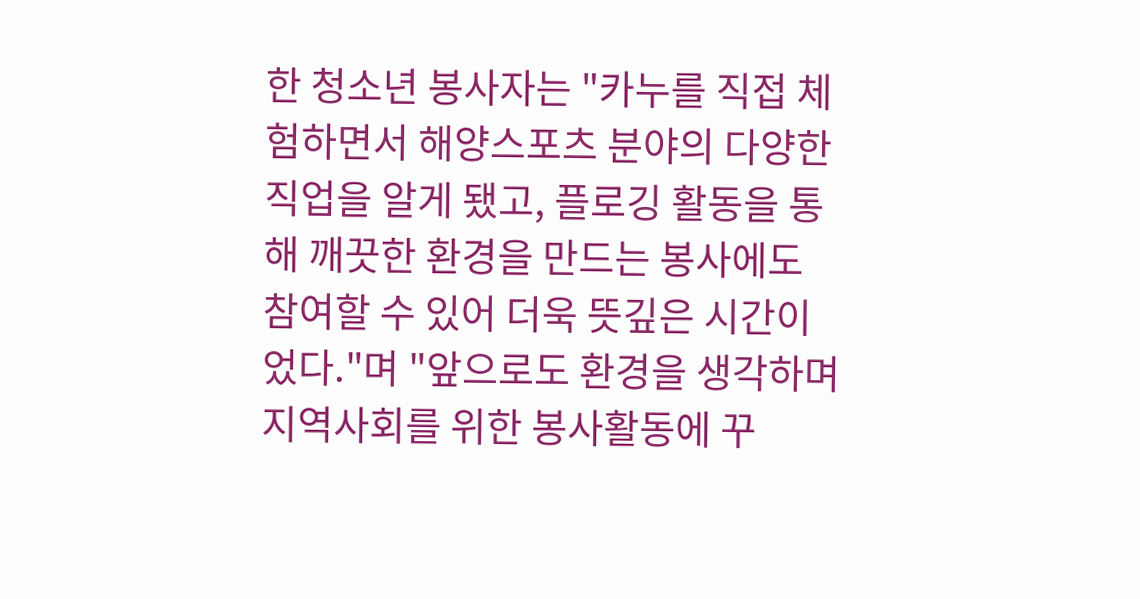한 청소년 봉사자는 "카누를 직접 체험하면서 해양스포츠 분야의 다양한 직업을 알게 됐고, 플로깅 활동을 통해 깨끗한 환경을 만드는 봉사에도 참여할 수 있어 더욱 뜻깊은 시간이었다."며 "앞으로도 환경을 생각하며 지역사회를 위한 봉사활동에 꾸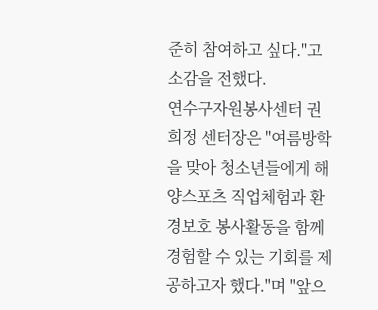준히 참여하고 싶다."고 소감을 전했다.
연수구자원봉사센터 권희정 센터장은 "여름방학을 맞아 청소년들에게 해양스포츠 직업체험과 환경보호 봉사활동을 함께 경험할 수 있는 기회를 제공하고자 했다."며 "앞으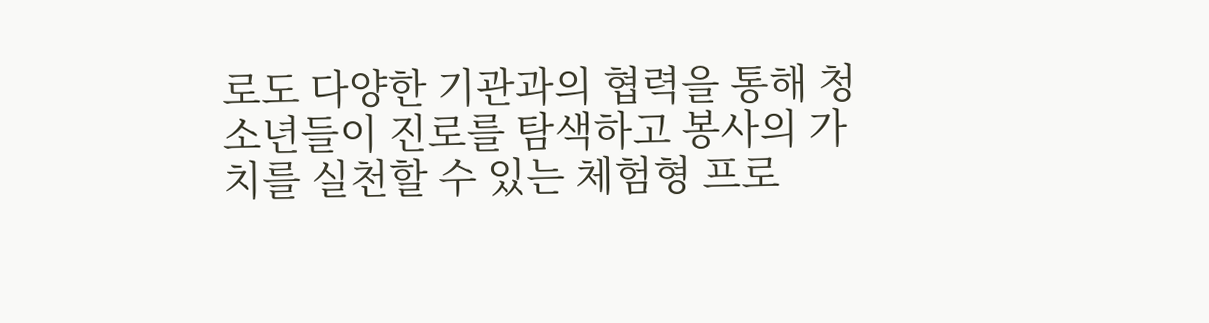로도 다양한 기관과의 협력을 통해 청소년들이 진로를 탐색하고 봉사의 가치를 실천할 수 있는 체험형 프로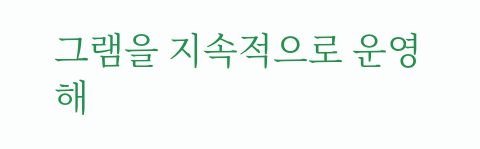그램을 지속적으로 운영해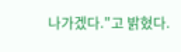나가겠다."고 밝혔다.